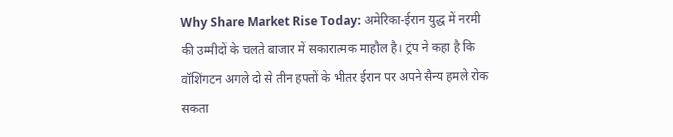Why Share Market Rise Today: अमेरिका-ईरान युद्ध में नरमी की उम्मीदों के चलते बाजार में सकारात्मक माहौल है। ट्रंप ने कहा है कि वॉशिंगटन अगले दो से तीन हफ्तों के भीतर ईरान पर अपने सैन्य हमले रोक सकता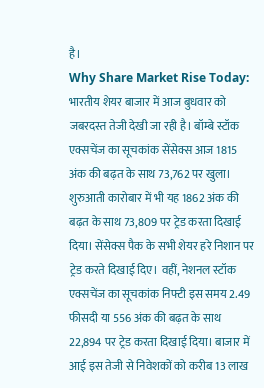है।
Why Share Market Rise Today: भारतीय शेयर बाजार में आज बुधवार को जबरदस्त तेजी देखी जा रही है। बॉम्बे स्टॉक एक्सचेंज का सूचकांक सेंसेक्स आज 1815 अंक की बढ़त के साथ 73,762 पर खुला। शुरुआती कारोबार में भी यह 1862 अंक की बढ़त के साथ 73,809 पर ट्रेड करता दिखाई दिया। सेंसेक्स पैक के सभी शेयर हरे निशान पर ट्रेड करते दिखाई दिए। वहीं, नेशनल स्टॉक एक्सचेंज का सूचकांक निफ्टी इस समय 2.49 फीसदी या 556 अंक की बढ़त के साथ 22,894 पर ट्रेड करता दिखाई दिया। बाजार में आई इस तेजी से निवेशकों को करीब 13 लाख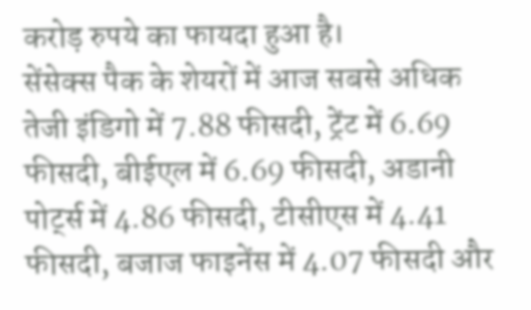करोड़ रुपये का फायदा हुआ है।
सेंसेक्स पैक के शेयरों में आज सबसे अधिक तेजी इंडिगो में 7.88 फीसदी, ट्रेंट में 6.69 फीसदी, बीईएल में 6.69 फीसदी, अडानी पोर्ट्स में 4.86 फीसदी, टीसीएस में 4.41 फीसदी, बजाज फाइनेंस में 4.07 फीसदी और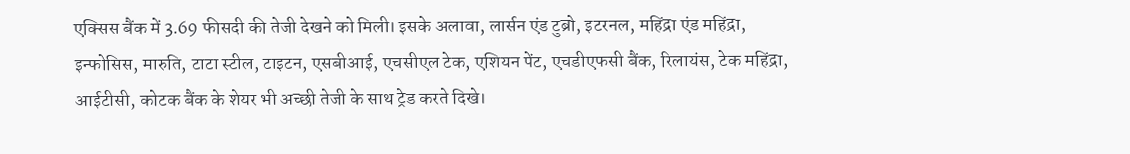एक्सिस बैंक में 3.69 फीसदी की तेजी देखने को मिली। इसके अलावा, लार्सन एंड टुब्रो, इटरनल, महिंद्रा एंड महिंद्रा, इन्फोसिस, मारुति, टाटा स्टील, टाइटन, एसबीआई, एचसीएल टेक, एशियन पेंट, एचडीएफसी बैंक, रिलायंस, टेक महिंद्रा, आईटीसी, कोटक बैंक के शेयर भी अच्छी तेजी के साथ ट्रेड करते दिखे।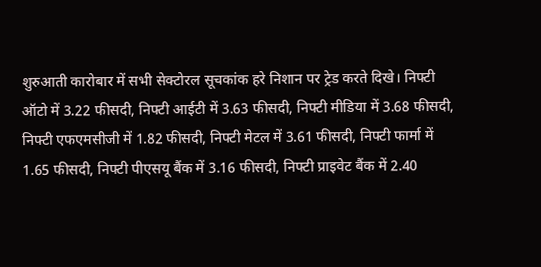शुरुआती कारोबार में सभी सेक्टोरल सूचकांक हरे निशान पर ट्रेड करते दिखे। निफ्टी ऑटो में 3.22 फीसदी, निफ्टी आईटी में 3.63 फीसदी, निफ्टी मीडिया में 3.68 फीसदी, निफ्टी एफएमसीजी में 1.82 फीसदी, निफ्टी मेटल में 3.61 फीसदी, निफ्टी फार्मा में 1.65 फीसदी, निफ्टी पीएसयू बैंक में 3.16 फीसदी, निफ्टी प्राइवेट बैंक में 2.40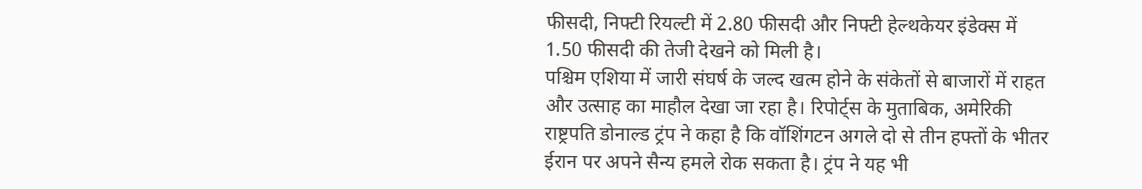फीसदी, निफ्टी रियल्टी में 2.80 फीसदी और निफ्टी हेल्थकेयर इंडेक्स में 1.50 फीसदी की तेजी देखने को मिली है।
पश्चिम एशिया में जारी संघर्ष के जल्द खत्म होने के संकेतों से बाजारों में राहत और उत्साह का माहौल देखा जा रहा है। रिपोर्ट्स के मुताबिक, अमेरिकी राष्ट्रपति डोनाल्ड ट्रंप ने कहा है कि वॉशिंगटन अगले दो से तीन हफ्तों के भीतर ईरान पर अपने सैन्य हमले रोक सकता है। ट्रंप ने यह भी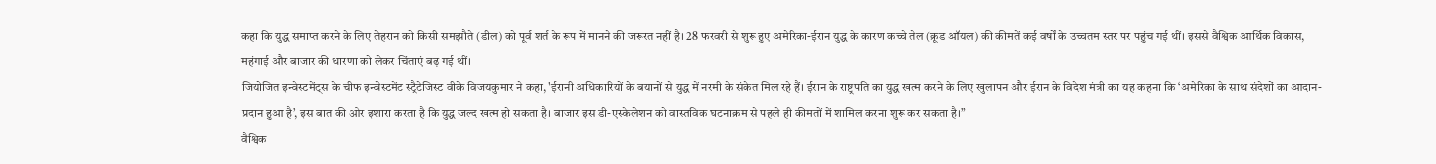कहा कि युद्ध समाप्त करने के लिए तेहरान को किसी समझौते (डील) को पूर्व शर्त के रूप में मानने की जरूरत नहीं है। 28 फरवरी से शुरू हुए अमेरिका-ईरान युद्ध के कारण कच्चे तेल (क्रूड ऑयल) की कीमतें कई वर्षों के उच्चतम स्तर पर पहुंच गई थीं। इससे वैश्विक आर्थिक विकास, महंगाई और बाजार की धारणा को लेकर चिंताएं बढ़ गई थीं।
जियोजित इन्वेस्टमेंट्स के चीफ इन्वेस्टमेंट स्ट्रैटेजिस्ट वीके विजयकुमार ने कहा, 'ईरानी अधिकारियों के बयानों से युद्ध में नरमी के संकेत मिल रहे हैं। ईरान के राष्ट्रपति का युद्ध खत्म करने के लिए खुलापन और ईरान के विदेश मंत्री का यह कहना कि ‘अमेरिका के साथ संदेशों का आदान-प्रदान हुआ है’, इस बात की ओर इशारा करता है कि युद्ध जल्द खत्म हो सकता है। बाजार इस डी-एस्केलेशन को वास्तविक घटनाक्रम से पहले ही कीमतों में शामिल करना शुरू कर सकता है।”
वैश्विक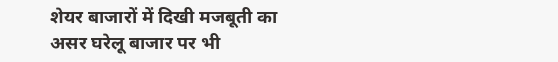शेयर बाजारों में दिखी मजबूती का असर घरेलू बाजार पर भी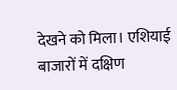देखने को मिला। एशियाई बाजारों में दक्षिण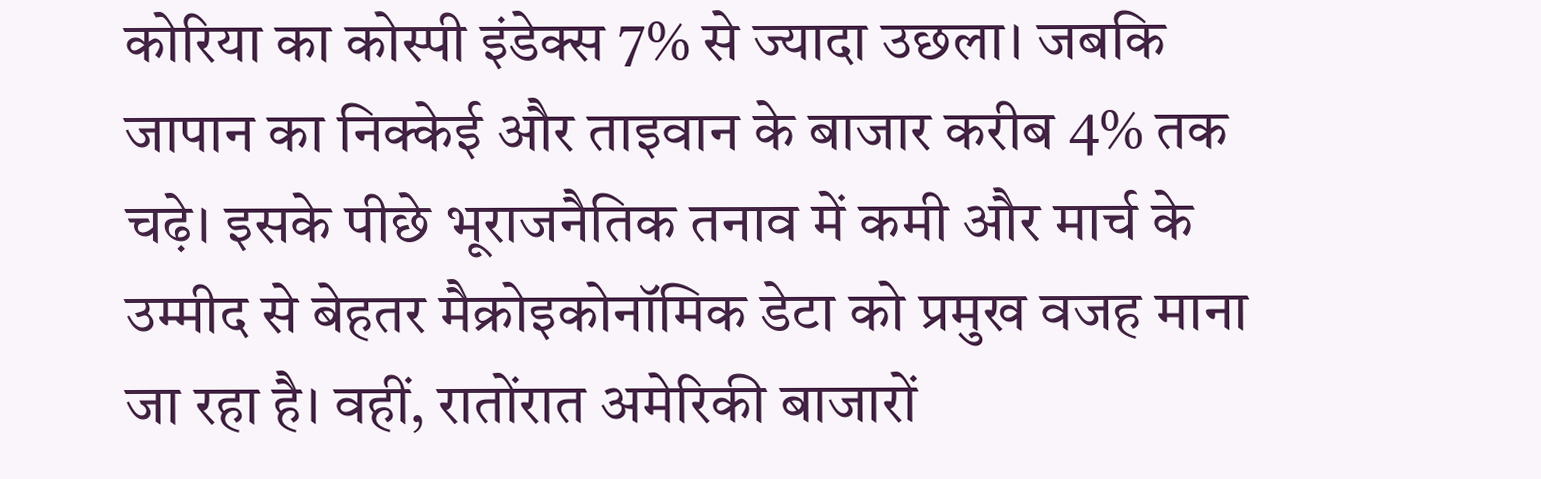कोरिया का कोस्पी इंडेक्स 7% से ज्यादा उछला। जबकि जापान का निक्केई और ताइवान के बाजार करीब 4% तक चढ़े। इसके पीछे भूराजनैतिक तनाव में कमी और मार्च के उम्मीद से बेहतर मैक्रोइकोनॉमिक डेटा को प्रमुख वजह माना जा रहा है। वहीं, रातोंरात अमेरिकी बाजारों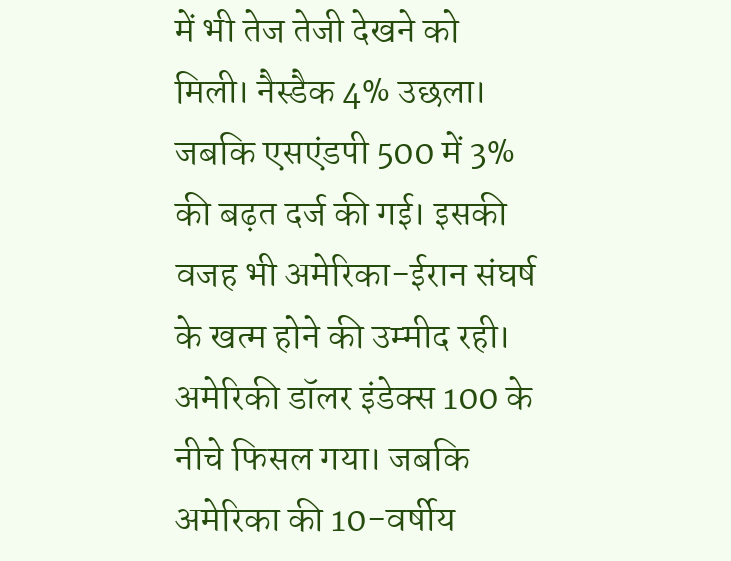में भी तेज तेजी देखने को मिली। नैस्डैक 4% उछला। जबकि एसएंडपी 500 में 3% की बढ़त दर्ज की गई। इसकी वजह भी अमेरिका-ईरान संघर्ष के खत्म होने की उम्मीद रही।
अमेरिकी डॉलर इंडेक्स 100 के नीचे फिसल गया। जबकि अमेरिका की 10-वर्षीय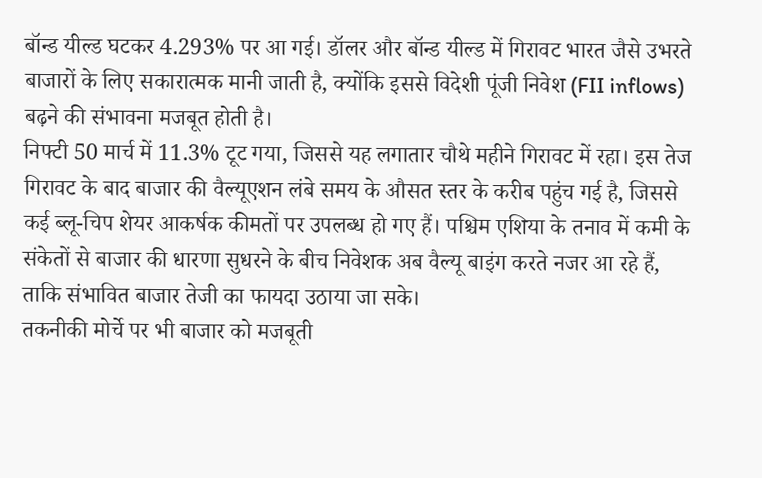बॉन्ड यील्ड घटकर 4.293% पर आ गई। डॉलर और बॉन्ड यील्ड में गिरावट भारत जैसे उभरते बाजारों के लिए सकारात्मक मानी जाती है, क्योंकि इससे विदेशी पूंजी निवेश (FII inflows) बढ़ने की संभावना मजबूत होती है।
निफ्टी 50 मार्च में 11.3% टूट गया, जिससे यह लगातार चौथे महीने गिरावट में रहा। इस तेज गिरावट के बाद बाजार की वैल्यूएशन लंबे समय के औसत स्तर के करीब पहुंच गई है, जिससे कई ब्लू-चिप शेयर आकर्षक कीमतों पर उपलब्ध हो गए हैं। पश्चिम एशिया के तनाव में कमी के संकेतों से बाजार की धारणा सुधरने के बीच निवेशक अब वैल्यू बाइंग करते नजर आ रहे हैं, ताकि संभावित बाजार तेजी का फायदा उठाया जा सके।
तकनीकी मोर्चे पर भी बाजार को मजबूती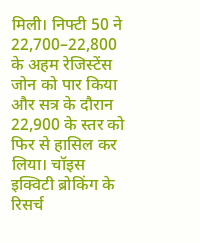मिली। निफ्टी 50 ने 22,700–22,800 के अहम रेजिस्टेंस जोन को पार किया और सत्र के दौरान 22,900 के स्तर को फिर से हासिल कर लिया। चॉइस इक्विटी ब्रोकिंग के रिसर्च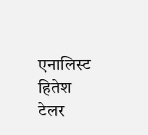एनालिस्ट हितेश टेलर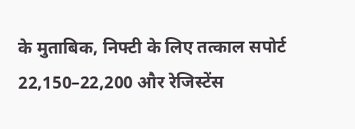के मुताबिक, निफ्टी के लिए तत्काल सपोर्ट 22,150–22,200 और रेजिस्टेंस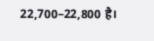22,700–22,800 है।